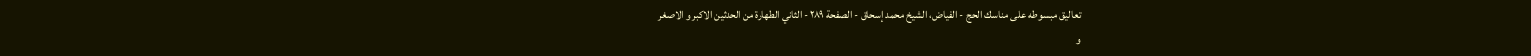تعاليق مبسوطه على مناسك الحج - الفياض، الشيخ محمد إسحاق - الصفحة ٢٨٩ - الثاني الطهارة من الحدثين الاكبر و الاصغر
و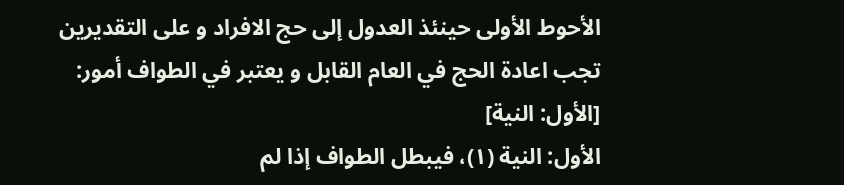الأحوط الأولى حينئذ العدول إلى حج الافراد و على التقديرين تجب اعادة الحج في العام القابل و يعتبر في الطواف أمور:
[الأول: النية]
الأول: النية (١)، فيبطل الطواف إذا لم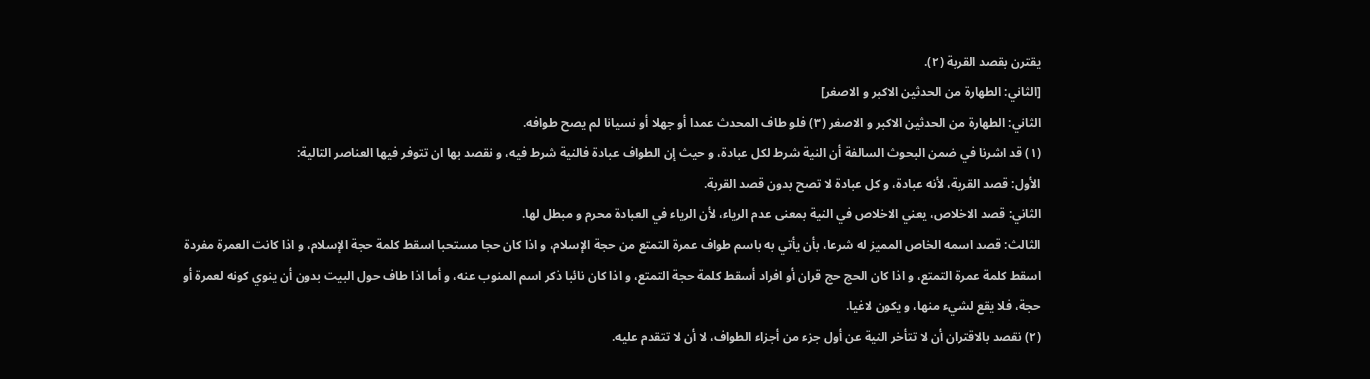يقترن بقصد القربة (٢).
[الثاني: الطهارة من الحدثين الاكبر و الاصغر]
الثاني: الطهارة من الحدثين الاكبر و الاصغر (٣) فلو طاف المحدث عمدا أو جهلا أو نسيانا لم يصح طوافه.
(١) قد اشرنا في ضمن البحوث السالفة أن النية شرط لكل عبادة، و حيث إن الطواف عبادة فالنية شرط فيه، و نقصد بها ان تتوفر فيها العناصر التالية:
الأول: قصد القربة، لأنه عبادة، و كل عبادة لا تصح بدون قصد القربة.
الثاني: قصد الاخلاص، يعني الاخلاص في النية بمعنى عدم الرياء، لأن الرياء في العبادة محرم و مبطل لها.
الثالث: قصد اسمه الخاص المميز له شرعا، بأن يأتي به باسم طواف عمرة التمتع من حجة الإسلام، و اذا كان حجا مستحبا اسقط كلمة حجة الإسلام، و اذا كانت العمرة مفردة اسقط كلمة عمرة التمتع، و اذا كان الحج حج قران أو افراد أسقط كلمة حجة التمتع، و اذا كان نائبا ذكر اسم المنوب عنه، و أما اذا طاف حول البيت بدون أن ينوي كونه لعمرة أو حجة، فلا يقع لشيء منها، و يكون لاغيا.
(٢) نقصد بالاقتران أن لا تتأخر النية عن أول جزء من أجزاء الطواف، لا أن لا تتقدم عليه.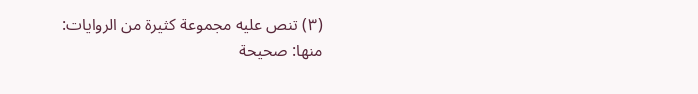(٣) تنص عليه مجموعة كثيرة من الروايات:
منها: صحيحة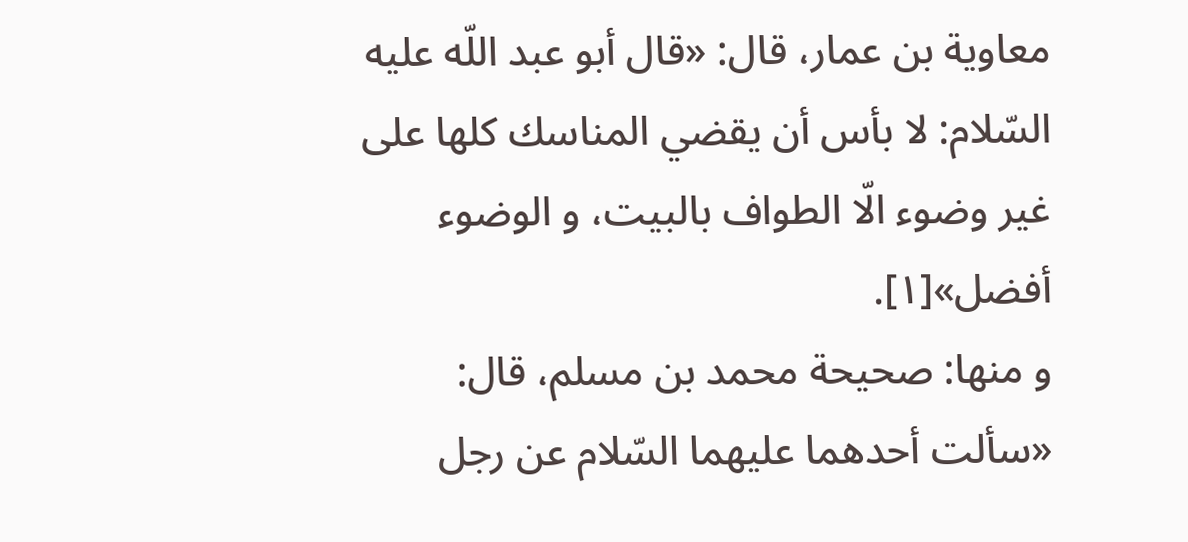معاوية بن عمار، قال: «قال أبو عبد اللّه عليه السّلام: لا بأس أن يقضي المناسك كلها على غير وضوء الّا الطواف بالبيت، و الوضوء أفضل»[١].
و منها: صحيحة محمد بن مسلم، قال: «سألت أحدهما عليهما السّلام عن رجل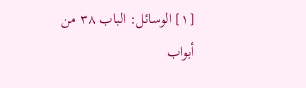[١] الوسائل: الباب ٣٨ من أبواب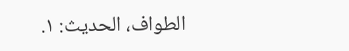الطواف، الحديث: ١.